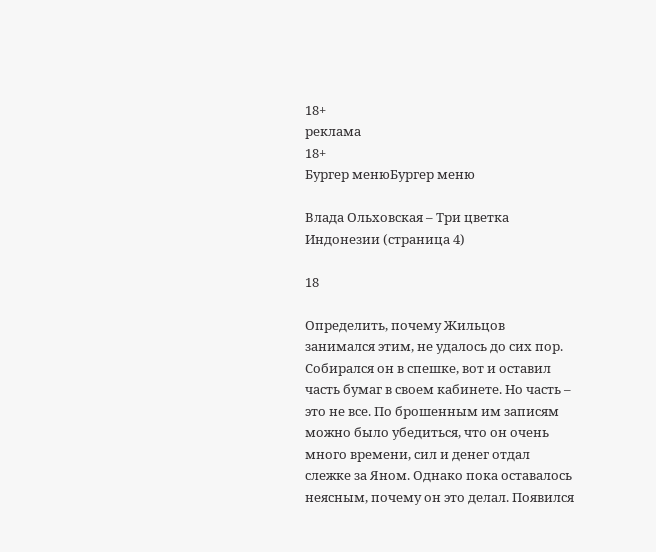18+
реклама
18+
Бургер менюБургер меню

Влада Ольховская – Три цветка Индонезии (страница 4)

18

Определить, почему Жильцов занимался этим, не удалось до сих пор. Собирался он в спешке, вот и оставил часть бумаг в своем кабинете. Но часть – это не все. По брошенным им записям можно было убедиться, что он очень много времени, сил и денег отдал слежке за Яном. Однако пока оставалось неясным, почему он это делал. Появился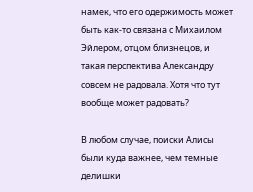намек, что его одержимость может быть как-то связана с Михаилом Эйлером, отцом близнецов, и такая перспектива Александру совсем не радовала. Хотя что тут вообще может радовать?

В любом случае, поиски Алисы были куда важнее, чем темные делишки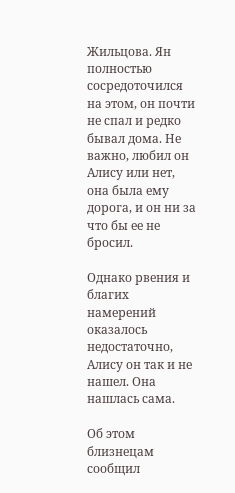Жильцова. Ян полностью сосредоточился на этом, он почти не спал и редко бывал дома. Не важно, любил он Алису или нет, она была ему дорога, и он ни за что бы ее не бросил.

Однако рвения и благих намерений оказалось недостаточно, Алису он так и не нашел. Она нашлась сама.

Об этом близнецам сообщил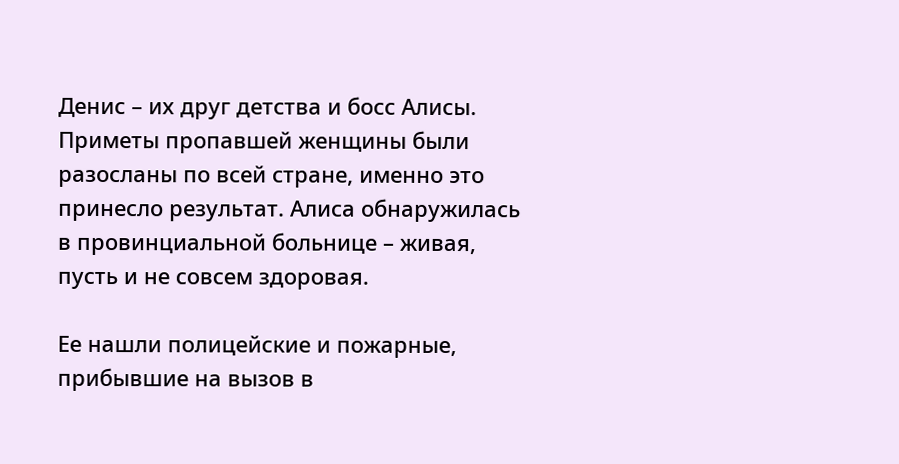Денис – их друг детства и босс Алисы. Приметы пропавшей женщины были разосланы по всей стране, именно это принесло результат. Алиса обнаружилась в провинциальной больнице – живая, пусть и не совсем здоровая.

Ее нашли полицейские и пожарные, прибывшие на вызов в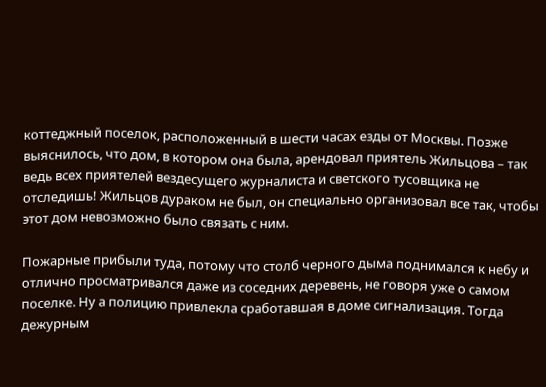коттеджный поселок, расположенный в шести часах езды от Москвы. Позже выяснилось, что дом, в котором она была, арендовал приятель Жильцова – так ведь всех приятелей вездесущего журналиста и светского тусовщика не отследишь! Жильцов дураком не был, он специально организовал все так, чтобы этот дом невозможно было связать с ним.

Пожарные прибыли туда, потому что столб черного дыма поднимался к небу и отлично просматривался даже из соседних деревень, не говоря уже о самом поселке. Ну а полицию привлекла сработавшая в доме сигнализация. Тогда дежурным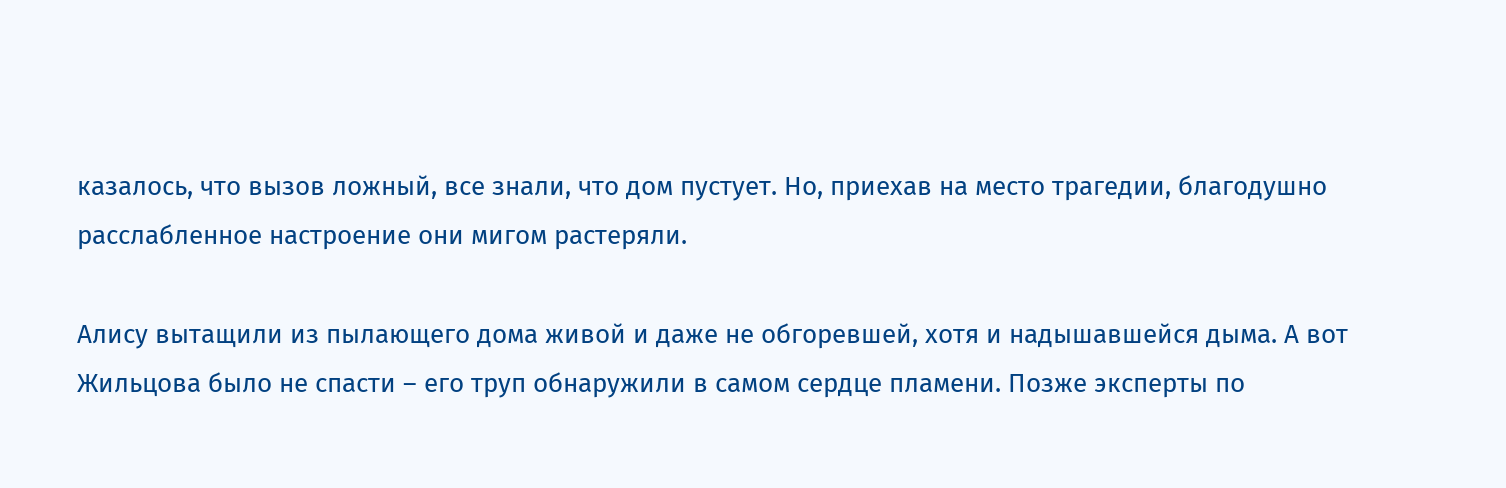казалось, что вызов ложный, все знали, что дом пустует. Но, приехав на место трагедии, благодушно расслабленное настроение они мигом растеряли.

Алису вытащили из пылающего дома живой и даже не обгоревшей, хотя и надышавшейся дыма. А вот Жильцова было не спасти – его труп обнаружили в самом сердце пламени. Позже эксперты по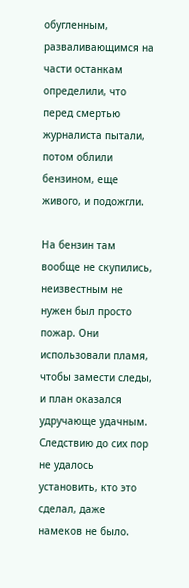обугленным, разваливающимся на части останкам определили, что перед смертью журналиста пытали, потом облили бензином, еще живого, и подожгли.

На бензин там вообще не скупились, неизвестным не нужен был просто пожар. Они использовали пламя, чтобы замести следы, и план оказался удручающе удачным. Следствию до сих пор не удалось установить, кто это сделал, даже намеков не было.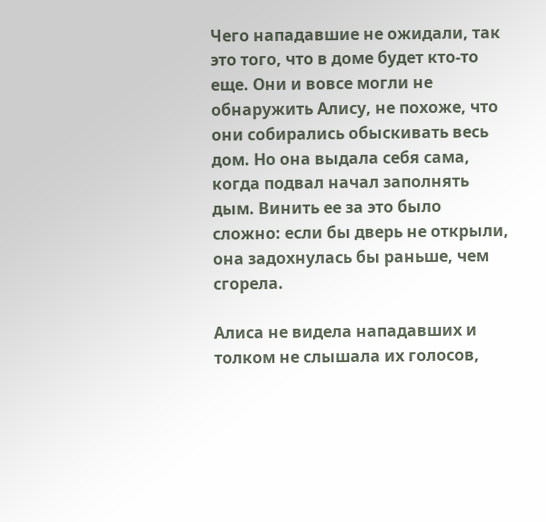Чего нападавшие не ожидали, так это того, что в доме будет кто-то еще. Они и вовсе могли не обнаружить Алису, не похоже, что они собирались обыскивать весь дом. Но она выдала себя сама, когда подвал начал заполнять дым. Винить ее за это было сложно: если бы дверь не открыли, она задохнулась бы раньше, чем сгорела.

Алиса не видела нападавших и толком не слышала их голосов,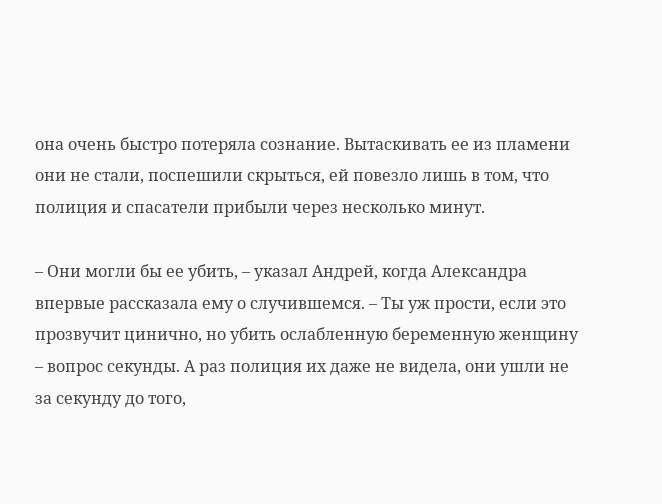она очень быстро потеряла сознание. Вытаскивать ее из пламени они не стали, поспешили скрыться, ей повезло лишь в том, что полиция и спасатели прибыли через несколько минут.

– Они могли бы ее убить, – указал Андрей, когда Александра впервые рассказала ему о случившемся. – Ты уж прости, если это прозвучит цинично, но убить ослабленную беременную женщину – вопрос секунды. А раз полиция их даже не видела, они ушли не за секунду до того,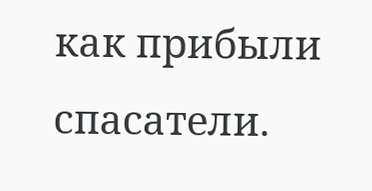как прибыли спасатели.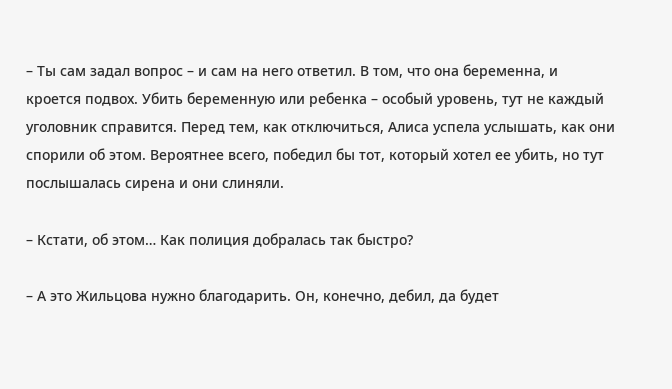– Ты сам задал вопрос – и сам на него ответил. В том, что она беременна, и кроется подвох. Убить беременную или ребенка – особый уровень, тут не каждый уголовник справится. Перед тем, как отключиться, Алиса успела услышать, как они спорили об этом. Вероятнее всего, победил бы тот, который хотел ее убить, но тут послышалась сирена и они слиняли.

– Кстати, об этом… Как полиция добралась так быстро?

– А это Жильцова нужно благодарить. Он, конечно, дебил, да будет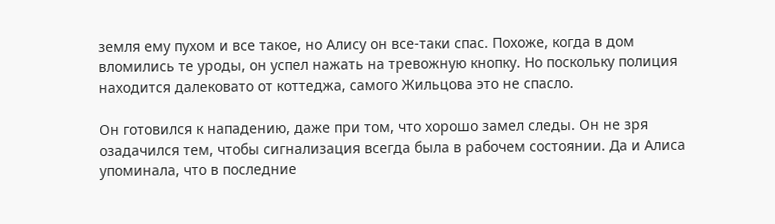земля ему пухом и все такое, но Алису он все-таки спас. Похоже, когда в дом вломились те уроды, он успел нажать на тревожную кнопку. Но поскольку полиция находится далековато от коттеджа, самого Жильцова это не спасло.

Он готовился к нападению, даже при том, что хорошо замел следы. Он не зря озадачился тем, чтобы сигнализация всегда была в рабочем состоянии. Да и Алиса упоминала, что в последние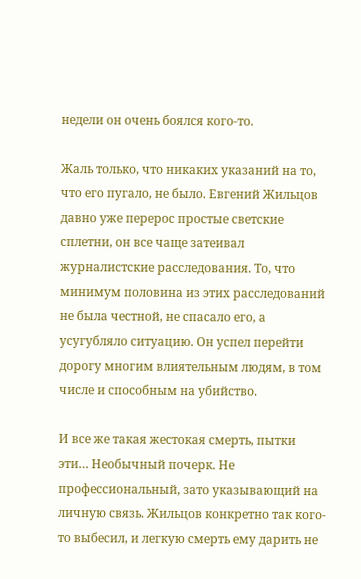недели он очень боялся кого-то.

Жаль только, что никаких указаний на то, что его пугало, не было. Евгений Жильцов давно уже перерос простые светские сплетни, он все чаще затеивал журналистские расследования. То, что минимум половина из этих расследований не была честной, не спасало его, а усугубляло ситуацию. Он успел перейти дорогу многим влиятельным людям, в том числе и способным на убийство.

И все же такая жестокая смерть, пытки эти… Необычный почерк. Не профессиональный, зато указывающий на личную связь. Жильцов конкретно так кого-то выбесил, и легкую смерть ему дарить не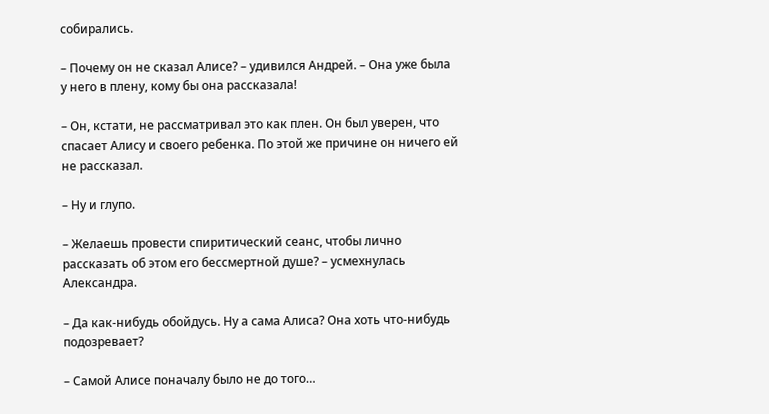собирались.

– Почему он не сказал Алисе? – удивился Андрей. – Она уже была у него в плену, кому бы она рассказала!

– Он, кстати, не рассматривал это как плен. Он был уверен, что спасает Алису и своего ребенка. По этой же причине он ничего ей не рассказал.

– Ну и глупо.

– Желаешь провести спиритический сеанс, чтобы лично рассказать об этом его бессмертной душе? – усмехнулась Александра.

– Да как-нибудь обойдусь. Ну а сама Алиса? Она хоть что-нибудь подозревает?

– Самой Алисе поначалу было не до того…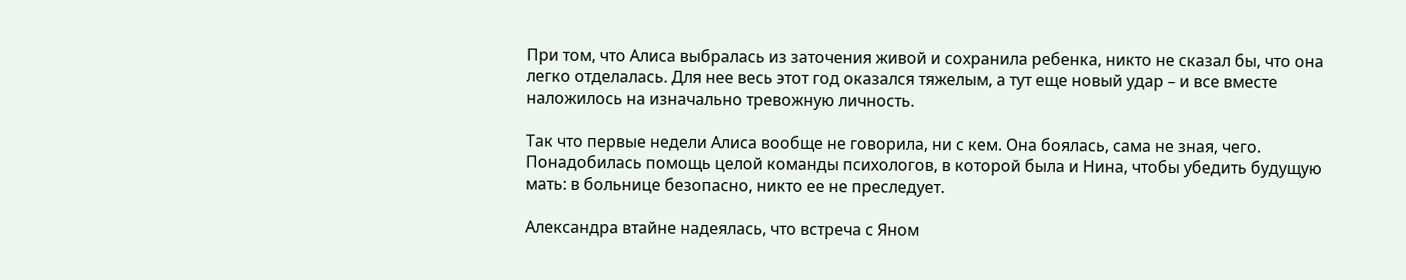При том, что Алиса выбралась из заточения живой и сохранила ребенка, никто не сказал бы, что она легко отделалась. Для нее весь этот год оказался тяжелым, а тут еще новый удар – и все вместе наложилось на изначально тревожную личность.

Так что первые недели Алиса вообще не говорила, ни с кем. Она боялась, сама не зная, чего. Понадобилась помощь целой команды психологов, в которой была и Нина, чтобы убедить будущую мать: в больнице безопасно, никто ее не преследует.

Александра втайне надеялась, что встреча с Яном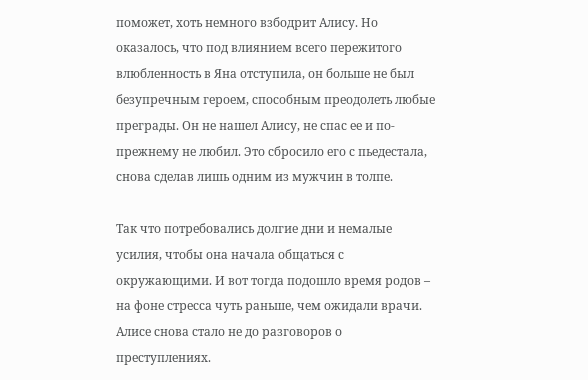поможет, хоть немного взбодрит Алису. Но оказалось, что под влиянием всего пережитого влюбленность в Яна отступила, он больше не был безупречным героем, способным преодолеть любые преграды. Он не нашел Алису, не спас ее и по-прежнему не любил. Это сбросило его с пьедестала, снова сделав лишь одним из мужчин в толпе.

Так что потребовались долгие дни и немалые усилия, чтобы она начала общаться с окружающими. И вот тогда подошло время родов – на фоне стресса чуть раньше, чем ожидали врачи. Алисе снова стало не до разговоров о преступлениях.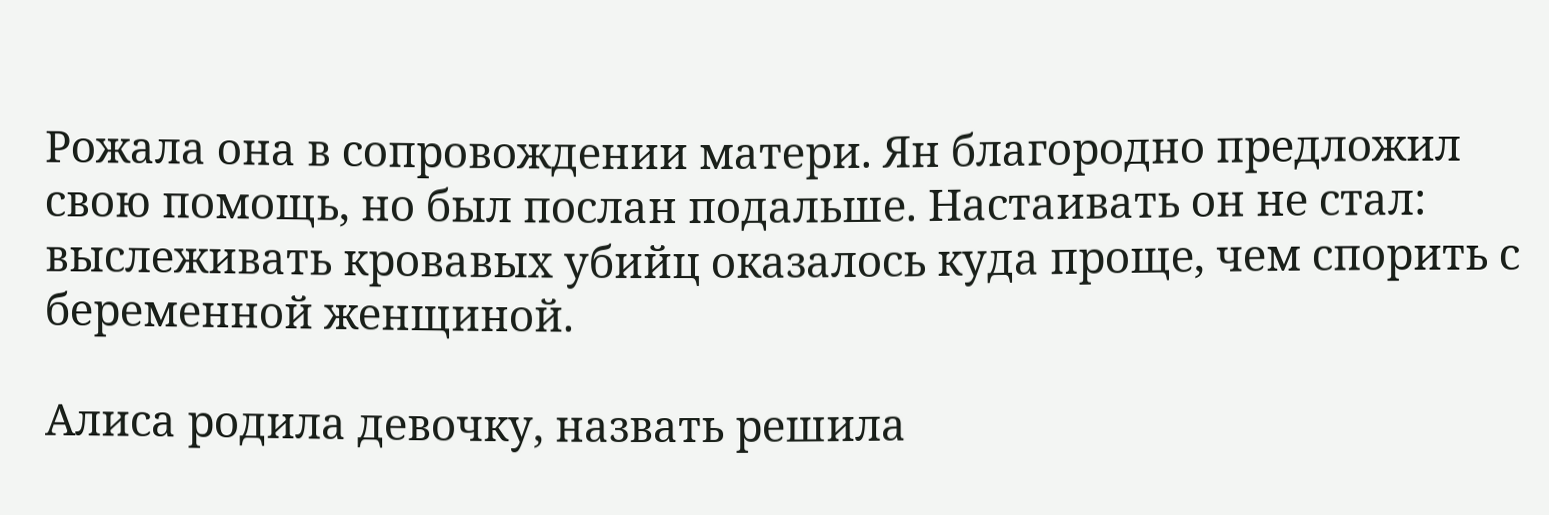Рожала она в сопровождении матери. Ян благородно предложил свою помощь, но был послан подальше. Настаивать он не стал: выслеживать кровавых убийц оказалось куда проще, чем спорить с беременной женщиной.

Алиса родила девочку, назвать решила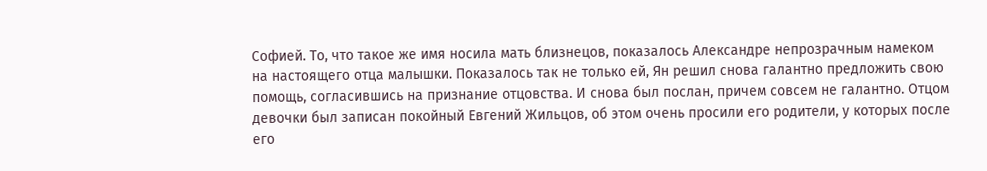Софией. То, что такое же имя носила мать близнецов, показалось Александре непрозрачным намеком на настоящего отца малышки. Показалось так не только ей, Ян решил снова галантно предложить свою помощь, согласившись на признание отцовства. И снова был послан, причем совсем не галантно. Отцом девочки был записан покойный Евгений Жильцов, об этом очень просили его родители, у которых после его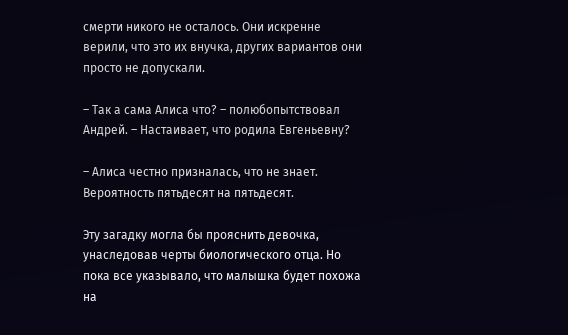смерти никого не осталось. Они искренне верили, что это их внучка, других вариантов они просто не допускали.

– Так а сама Алиса что? – полюбопытствовал Андрей. – Настаивает, что родила Евгеньевну?

– Алиса честно призналась, что не знает. Вероятность пятьдесят на пятьдесят.

Эту загадку могла бы прояснить девочка, унаследовав черты биологического отца. Но пока все указывало, что малышка будет похожа на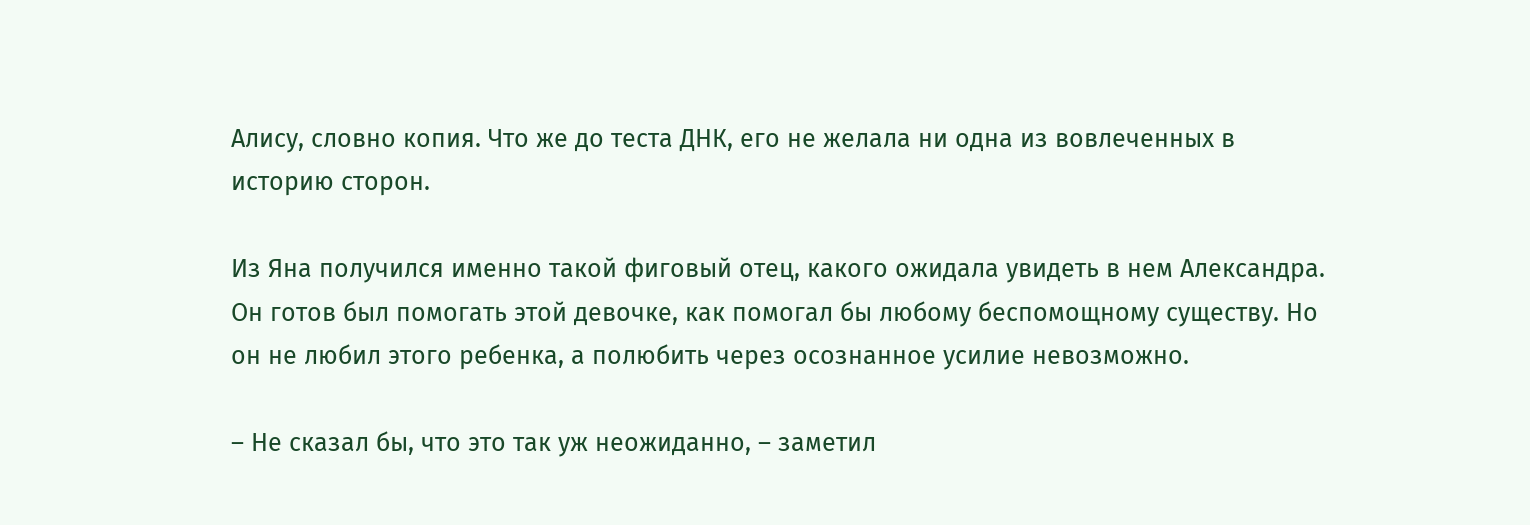Алису, словно копия. Что же до теста ДНК, его не желала ни одна из вовлеченных в историю сторон.

Из Яна получился именно такой фиговый отец, какого ожидала увидеть в нем Александра. Он готов был помогать этой девочке, как помогал бы любому беспомощному существу. Но он не любил этого ребенка, а полюбить через осознанное усилие невозможно.

– Не сказал бы, что это так уж неожиданно, – заметил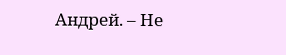Андрей. – Не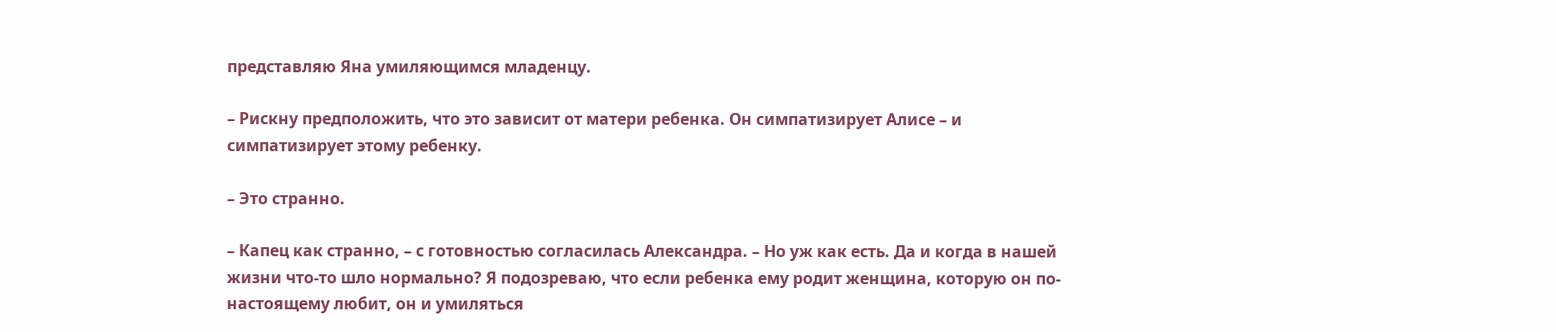представляю Яна умиляющимся младенцу.

– Рискну предположить, что это зависит от матери ребенка. Он симпатизирует Алисе – и симпатизирует этому ребенку.

– Это странно.

– Капец как странно, – с готовностью согласилась Александра. – Но уж как есть. Да и когда в нашей жизни что-то шло нормально? Я подозреваю, что если ребенка ему родит женщина, которую он по-настоящему любит, он и умиляться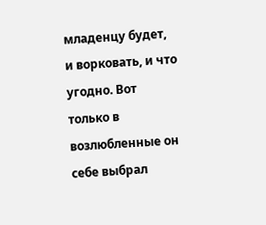младенцу будет, и ворковать, и что угодно. Вот только в возлюбленные он себе выбрал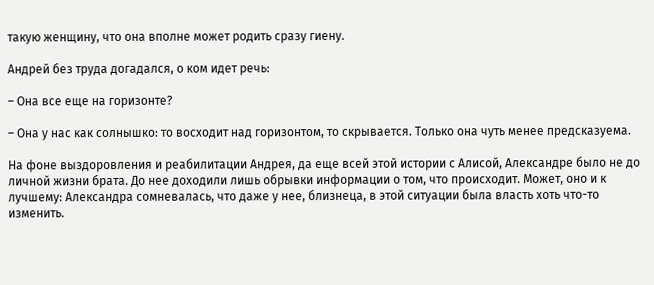такую женщину, что она вполне может родить сразу гиену.

Андрей без труда догадался, о ком идет речь:

– Она все еще на горизонте?

– Она у нас как солнышко: то восходит над горизонтом, то скрывается. Только она чуть менее предсказуема.

На фоне выздоровления и реабилитации Андрея, да еще всей этой истории с Алисой, Александре было не до личной жизни брата. До нее доходили лишь обрывки информации о том, что происходит. Может, оно и к лучшему: Александра сомневалась, что даже у нее, близнеца, в этой ситуации была власть хоть что-то изменить.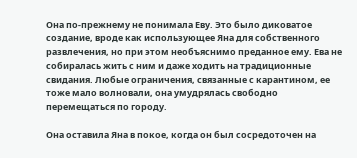Она по-прежнему не понимала Еву. Это было диковатое создание, вроде как использующее Яна для собственного развлечения, но при этом необъяснимо преданное ему. Ева не собиралась жить с ним и даже ходить на традиционные свидания. Любые ограничения, связанные с карантином, ее тоже мало волновали, она умудрялась свободно перемещаться по городу.

Она оставила Яна в покое, когда он был сосредоточен на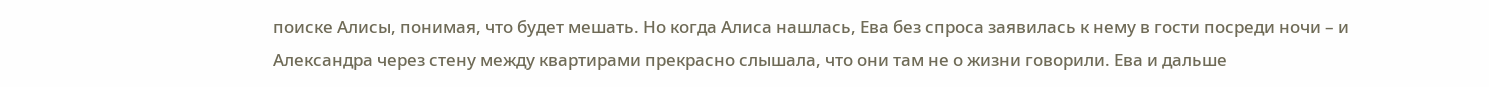поиске Алисы, понимая, что будет мешать. Но когда Алиса нашлась, Ева без спроса заявилась к нему в гости посреди ночи – и Александра через стену между квартирами прекрасно слышала, что они там не о жизни говорили. Ева и дальше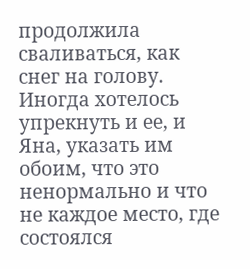продолжила сваливаться, как снег на голову. Иногда хотелось упрекнуть и ее, и Яна, указать им обоим, что это ненормально и что не каждое место, где состоялся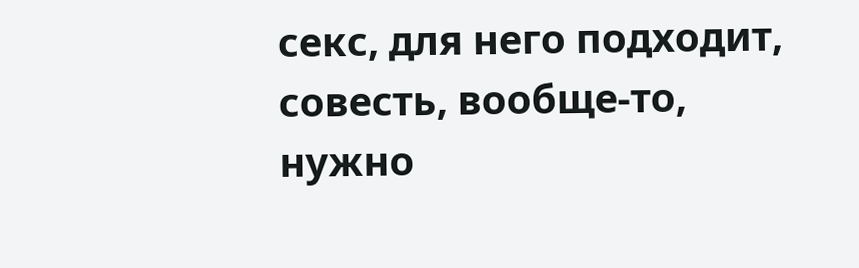секс, для него подходит, совесть, вообще-то, нужно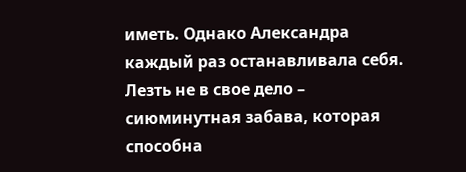иметь. Однако Александра каждый раз останавливала себя. Лезть не в свое дело – сиюминутная забава, которая способна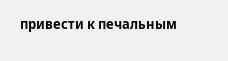привести к печальным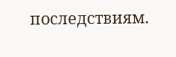последствиям.